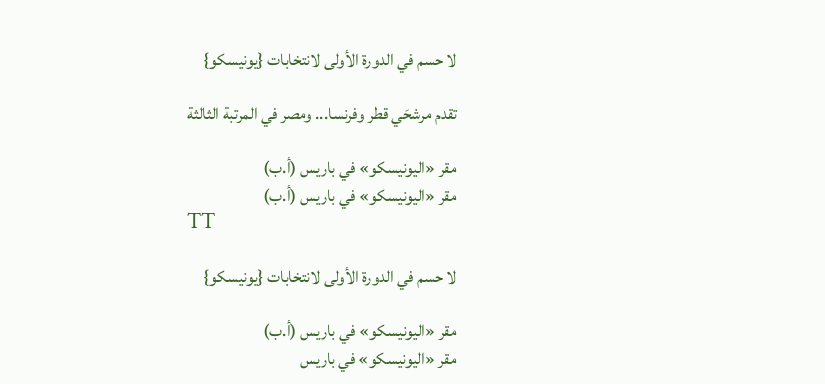لا حسم في الدورة الأولى لانتخابات {يونيسكو}

تقدم مرشحَي قطر وفرنسا... ومصر في المرتبة الثالثة

مقر «اليونيسكو» في باريس (أ.ب)
مقر «اليونيسكو» في باريس (أ.ب)
TT

لا حسم في الدورة الأولى لانتخابات {يونيسكو}

مقر «اليونيسكو» في باريس (أ.ب)
مقر «اليونيسكو» في باريس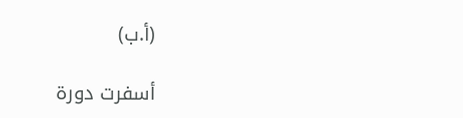(أ.ب)

أسفرت دورة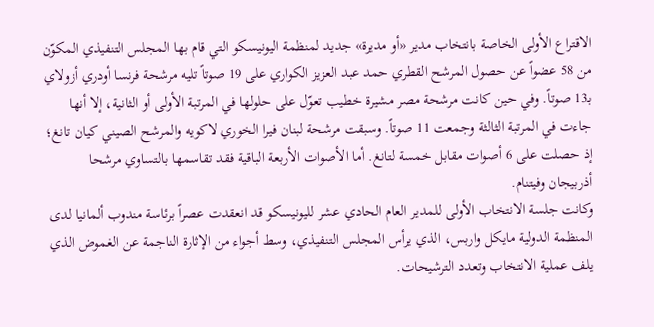الاقتراع الأولى الخاصة بانتخاب مدير «أو مديرة» جديد لمنظمة اليونيسكو التي قام بها المجلس التنفيذي المكوّن من 58 عضواً عن حصول المرشح القطري حمد عبد العزيز الكواري على 19 صوتاً تليه مرشحة فرنسا أودري أزولاي بـ13 صوتاً. وفي حين كانت مرشحة مصر مشيرة خطيب تعوّل على حلولها في المرتبة الأولى أو الثانية، إلا أنها جاءت في المرتبة الثالثة وجمعت 11 صوتاً. وسبقت مرشحة لبنان فيرا الخوري لاكويه والمرشح الصيني كيان تانغ؛ إذ حصلت على 6 أصوات مقابل خمسة لتانغ. أما الأصوات الأربعة الباقية فقد تقاسمها بالتساوي مرشحا أذربيجان وفيتنام.
وكانت جلسة الانتخاب الأولى للمدير العام الحادي عشر لليونيسكو قد انعقدت عصراً برئاسة مندوب ألمانيا لدى المنظمة الدولية مايكل واربس، الذي يرأس المجلس التنفيذي، وسط أجواء من الإثارة الناجمة عن الغموض الذي يلف عملية الانتخاب وتعدد الترشيحات.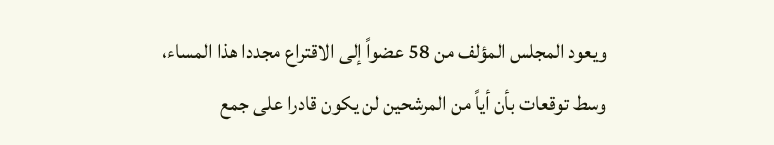ويعود المجلس المؤلف من 58 عضواً إلى الاقتراع مجددا هذا المساء، وسط توقعات بأن أياً من المرشحين لن يكون قادرا على جمع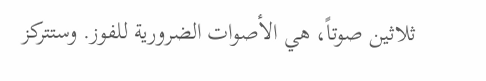ثلاثين صوتاً، هي الأصوات الضرورية للفوز. وستتركز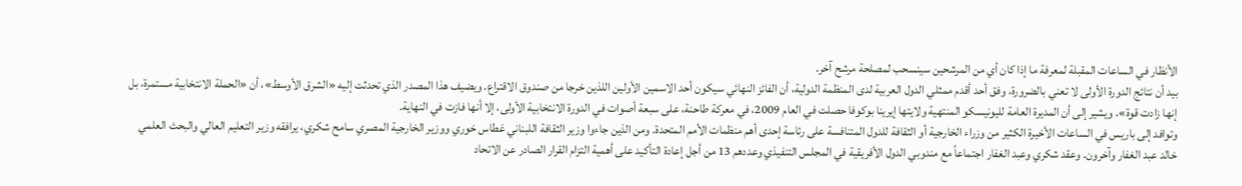الأنظار في الساعات المقبلة لمعرفة ما إذا كان أي من المرشحين سينسحب لمصلحة مرشح آخر.
بيد أن نتائج الدورة الأولى لا تعني بالضرورة، وفق أحد أقدم ممثلي الدول العربية لدى المنظمة الدولية، أن الفائز النهائي سيكون أحد الاسمين الأولين اللذين خرجا من صندوق الاقتراع. ويضيف هذا المصدر الذي تحدثت إليه «الشرق الأوسط»، أن «الحملة الانتخابية مستمرة، بل إنها زادت قوة». ويشير إلى أن المديرة العامة لليونيسكو المنتهية ولايتها إيرينا بوكوفا حصلت في العام 2009، في معركة طاحنة، على سبعة أصوات في الدورة الانتخابية الأولى، إلا أنها فازت في النهاية.
وتوافد إلى باريس في الساعات الأخيرة الكثير من وزراء الخارجية أو الثقافة للدول المتنافسة على رئاسة إحدى أهم منظمات الأمم المتحدة. ومن الذين جاءوا وزير الثقافة اللبناني غطاس خوري ووزير الخارجية المصري سامح شكري، يرافقه وزير التعليم العالي والبحث العلمي خالد عبد الغفار وآخرون. وعقد شكري وعبد الغفار اجتماعاً مع مندوبي الدول الأفريقية في المجلس التنفيذي وعددهم 13 من أجل إعادة التأكيد على أهمية التزام القرار الصادر عن الاتحاد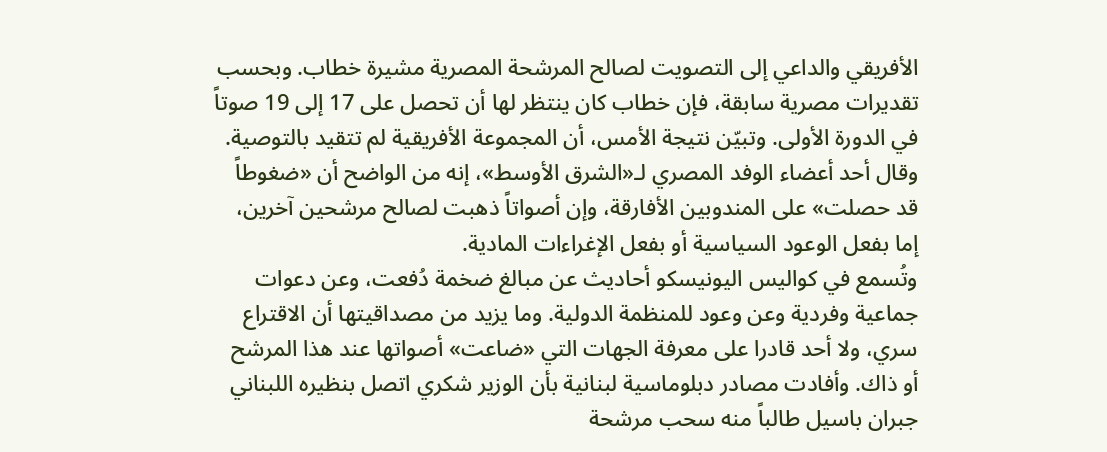الأفريقي والداعي إلى التصويت لصالح المرشحة المصرية مشيرة خطاب. وبحسب تقديرات مصرية سابقة، فإن خطاب كان ينتظر لها أن تحصل على 17 إلى 19 صوتاً في الدورة الأولى. وتبيّن نتيجة الأمس، أن المجموعة الأفريقية لم تتقيد بالتوصية. وقال أحد أعضاء الوفد المصري لـ«الشرق الأوسط»، إنه من الواضح أن «ضغوطاً قد حصلت» على المندوبين الأفارقة، وإن أصواتاً ذهبت لصالح مرشحين آخرين، إما بفعل الوعود السياسية أو بفعل الإغراءات المادية.
وتُسمع في كواليس اليونيسكو أحاديث عن مبالغ ضخمة دُفعت، وعن دعوات جماعية وفردية وعن وعود للمنظمة الدولية. وما يزيد من مصداقيتها أن الاقتراع سري، ولا أحد قادرا على معرفة الجهات التي «ضاعت» أصواتها عند هذا المرشح أو ذاك. وأفادت مصادر دبلوماسية لبنانية بأن الوزير شكري اتصل بنظيره اللبناني جبران باسيل طالباً منه سحب مرشحة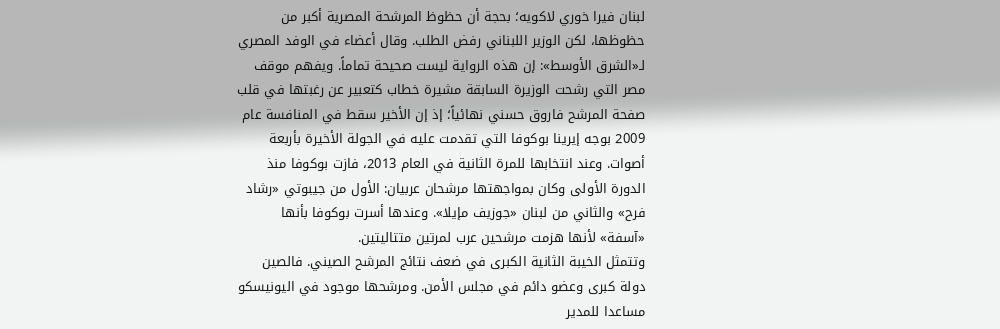لبنان فيرا خوري لاكويه؛ بحجة أن حظوظ المرشحة المصرية أكبر من حظوظها، لكن الوزير اللبناني رفض الطلب. وقال أعضاء في الوفد المصري لـ«الشرق الأوسط»: إن هذه الرواية ليست صحيحة تماماً. ويفهم موقف مصر التي رشحت الوزيرة السابقة مشيرة خطاب كتعبير عن رغبتها في قلب صفحة المرشح فاروق حسني نهائياً؛ إذ إن الأخير سقط في المنافسة عام 2009 بوجه إيرينا بوكوفا التي تقدمت عليه في الجولة الأخيرة بأربعة أصوات. وعند انتخابها للمرة الثانية في العام 2013، فازت بوكوفا منذ الدورة الأولى وكان بمواجهتها مرشحان عربيان: الأول من جيبوتي «رشاد فرح» والثاني من لبنان «جوزيف مإيلا». وعندها أسرت بوكوفا بأنها «آسفة» لأنها هزمت مرشحين عرب لمرتين متتاليتين.
وتتمثل الخيبة الثانية الكبرى في ضعف نتائج المرشح الصيني. فالصين دولة كبرى وعضو دائم في مجلس الأمن. ومرشحها موجود في اليونيسكو مساعدا للمدير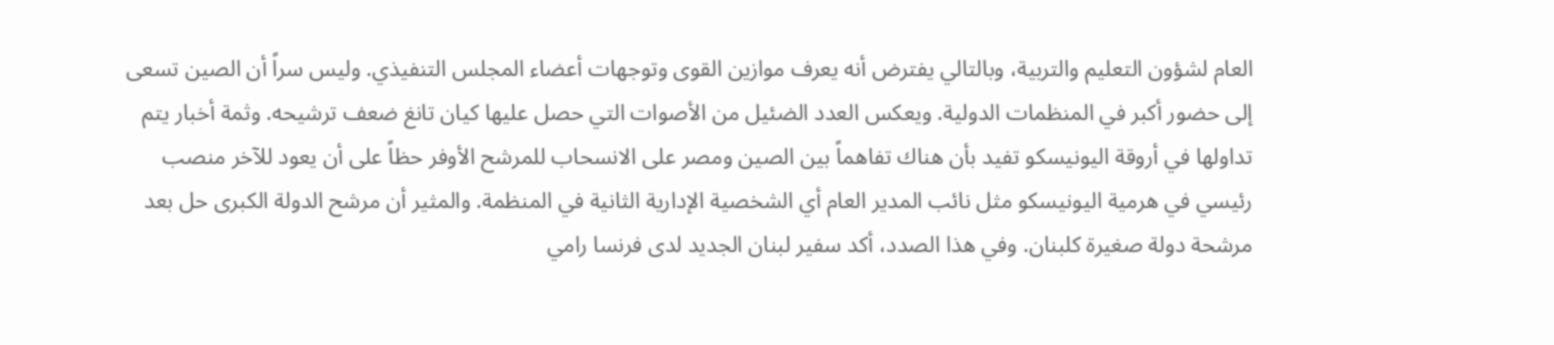العام لشؤون التعليم والتربية، وبالتالي يفترض أنه يعرف موازين القوى وتوجهات أعضاء المجلس التنفيذي. وليس سراً أن الصين تسعى إلى حضور أكبر في المنظمات الدولية. ويعكس العدد الضئيل من الأصوات التي حصل عليها كيان تانغ ضعف ترشيحه. وثمة أخبار يتم تداولها في أروقة اليونيسكو تفيد بأن هناك تفاهماً بين الصين ومصر على الانسحاب للمرشح الأوفر حظاً على أن يعود للآخر منصب رئيسي في هرمية اليونيسكو مثل نائب المدير العام أي الشخصية الإدارية الثانية في المنظمة. والمثير أن مرشح الدولة الكبرى حل بعد مرشحة دولة صغيرة كلبنان. وفي هذا الصدد، أكد سفير لبنان الجديد لدى فرنسا رامي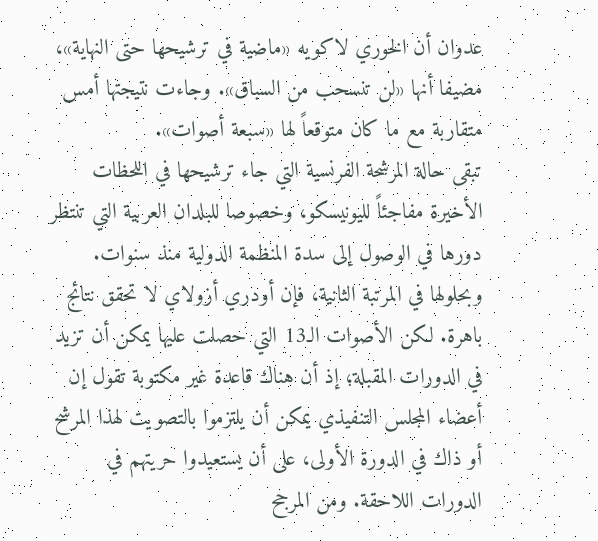عدوان أن الخوري لاكويه «ماضية في ترشيحها حتى النهاية»، مضيفا أنها «لن تنسحب من السباق». وجاءت نتيجتها أمس متقاربة مع ما كان متوقعاً لها «سبعة أصوات».
تبقى حالة المرشحة الفرنسية التي جاء ترشيحها في اللحظات الأخيرة مفاجئاً لليونيسكو، وخصوصا للبلدان العربية التي تنتظر دورها في الوصول إلى سدة المنظمة الدولية منذ سنوات. وبحلولها في المرتبة الثانية، فإن أودري أزولاي لا تحقق نتائج باهرة. لكن الأصوات الـ13 التي حصلت عليها يمكن أن تزيد في الدورات المقبلة؛ إذ أن هناك قاعدة غير مكتوبة تقول إن أعضاء المجلس التنفيذي يمكن أن يلتزموا بالتصويت لهذا المرشح أو ذاك في الدورة الأولى، على أن يستعيدوا حريتهم في الدورات اللاحقة. ومن المرجح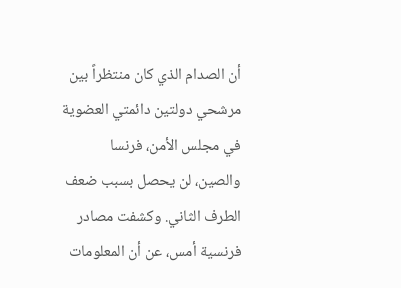أن الصدام الذي كان منتظراً بين مرشحي دولتين دائمتي العضوية في مجلس الأمن، فرنسا والصين، لن يحصل بسبب ضعف الطرف الثاني. وكشفت مصادر فرنسية أمس، عن أن المعلومات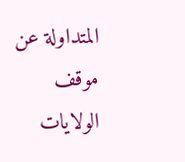المتداولة عن موقف الولايات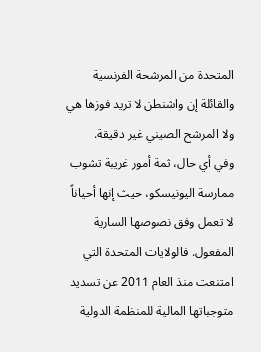المتحدة من المرشحة الفرنسية والقائلة إن واشنطن لا تريد فوزها هي ولا المرشح الصيني غير دقيقة.
وفي أي حال، ثمة أمور غريبة تشوب ممارسة اليونيسكو، حيث إنها أحياناً لا تعمل وفق نصوصها السارية المفعول. فالولايات المتحدة التي امتنعت منذ العام 2011 عن تسديد متوجباتها المالية للمنظمة الدولية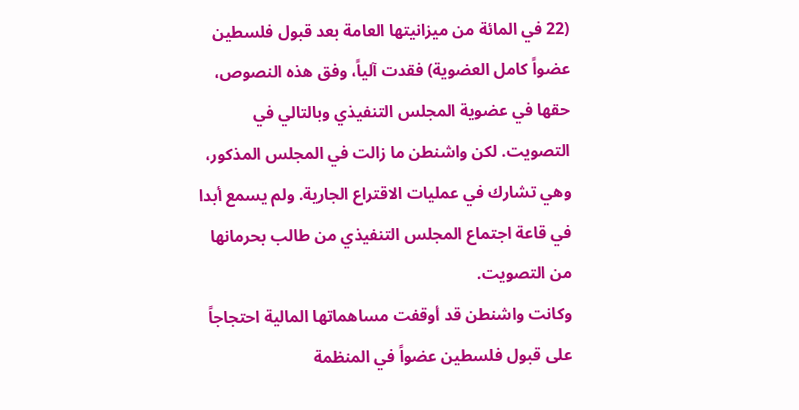(22 في المائة من ميزانيتها العامة بعد قبول فلسطين عضواً كامل العضوية) فقدت آلياً، وفق هذه النصوص، حقها في عضوية المجلس التنفيذي وبالتالي في التصويت. لكن واشنطن ما زالت في المجلس المذكور، وهي تشارك في عمليات الاقتراع الجارية. ولم يسمع أبدا في قاعة اجتماع المجلس التنفيذي من طالب بحرمانها من التصويت.
وكانت واشنطن قد أوقفت مساهماتها المالية احتجاجاً على قبول فلسطين عضواً في المنظمة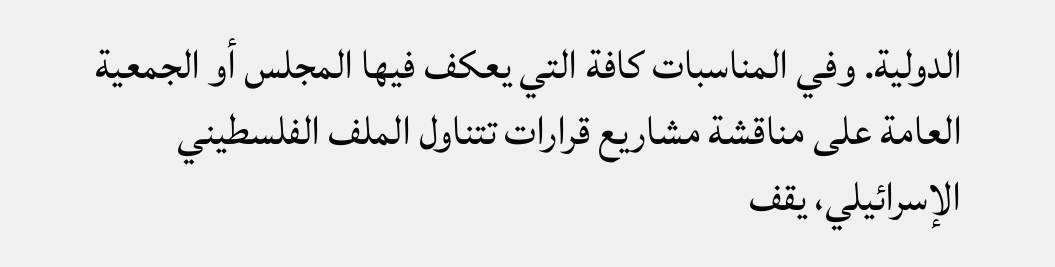الدولية. وفي المناسبات كافة التي يعكف فيها المجلس أو الجمعية العامة على مناقشة مشاريع قرارات تتناول الملف الفلسطيني الإسرائيلي، يقف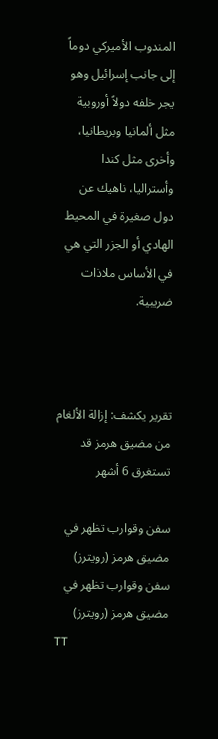المندوب الأميركي دوماً إلى جانب إسرائيل وهو يجر خلفه دولاً أوروبية مثل ألمانيا وبريطانيا، وأخرى مثل كندا وأستراليا، ناهيك عن دول صغيرة في المحيط الهادي أو الجزر التي هي في الأساس ملاذات ضريبية.



تقرير يكشف: إزالة الألغام من مضيق هرمز قد تستغرق 6 أشهر

سفن وقوارب تظهر في مضيق هرمز (رويترز)
سفن وقوارب تظهر في مضيق هرمز (رويترز)
TT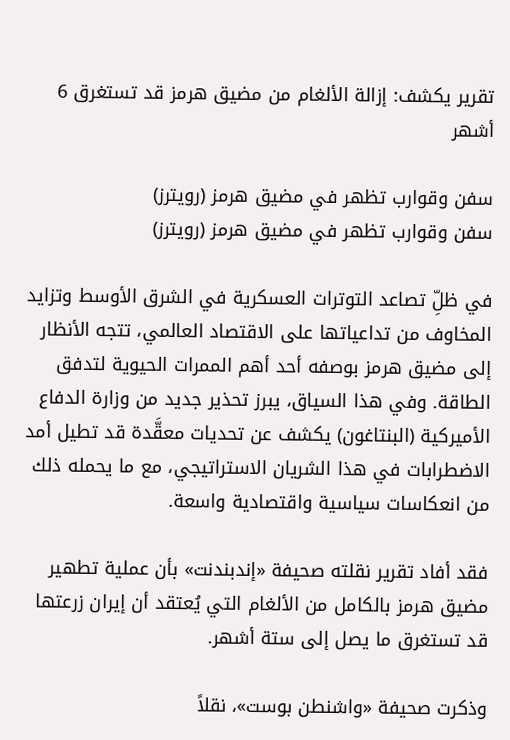تقرير يكشف: إزالة الألغام من مضيق هرمز قد تستغرق 6 أشهر

سفن وقوارب تظهر في مضيق هرمز (رويترز)
سفن وقوارب تظهر في مضيق هرمز (رويترز)

في ظلِّ تصاعد التوترات العسكرية في الشرق الأوسط وتزايد المخاوف من تداعياتها على الاقتصاد العالمي، تتجه الأنظار إلى مضيق هرمز بوصفه أحد أهم الممرات الحيوية لتدفق الطاقة. وفي هذا السياق، يبرز تحذير جديد من وزارة الدفاع الأميركية (البنتاغون) يكشف عن تحديات معقَّدة قد تطيل أمد الاضطرابات في هذا الشريان الاستراتيجي، مع ما يحمله ذلك من انعكاسات سياسية واقتصادية واسعة.

فقد أفاد تقرير نقلته صحيفة «إندبندنت» بأن عملية تطهير مضيق هرمز بالكامل من الألغام التي يُعتقد أن إيران زرعتها قد تستغرق ما يصل إلى ستة أشهر.

وذكرت صحيفة «واشنطن بوست»، نقلاً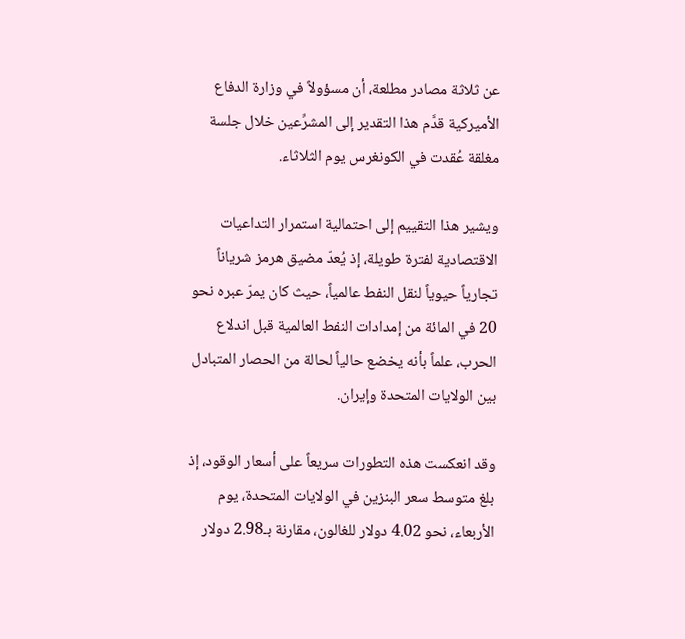عن ثلاثة مصادر مطلعة، أن مسؤولاً في وزارة الدفاع الأميركية قدَّم هذا التقدير إلى المشرِّعين خلال جلسة مغلقة عُقدت في الكونغرس يوم الثلاثاء.

ويشير هذا التقييم إلى احتمالية استمرار التداعيات الاقتصادية لفترة طويلة، إذ يُعدّ مضيق هرمز شرياناً تجارياً حيوياً لنقل النفط عالمياً، حيث كان يمرّ عبره نحو 20 في المائة من إمدادات النفط العالمية قبل اندلاع الحرب، علماً بأنه يخضع حالياً لحالة من الحصار المتبادل بين الولايات المتحدة وإيران.

وقد انعكست هذه التطورات سريعاً على أسعار الوقود، إذ بلغ متوسط سعر البنزين في الولايات المتحدة، يوم الأربعاء، نحو 4.02 دولار للغالون، مقارنة بـ2.98 دولار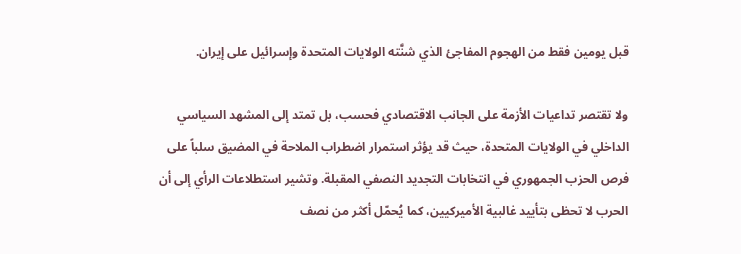قبل يومين فقط من الهجوم المفاجئ الذي شنَّته الولايات المتحدة وإسرائيل على إيران.

ولا تقتصر تداعيات الأزمة على الجانب الاقتصادي فحسب، بل تمتد إلى المشهد السياسي الداخلي في الولايات المتحدة، حيث قد يؤثر استمرار اضطراب الملاحة في المضيق سلباً على فرص الحزب الجمهوري في انتخابات التجديد النصفي المقبلة. وتشير استطلاعات الرأي إلى أن الحرب لا تحظى بتأييد غالبية الأميركيين، كما يُحمّل أكثر من نصف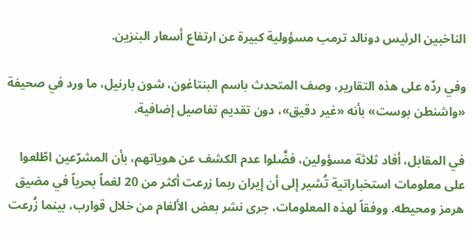الناخبين الرئيس دونالد ترمب مسؤولية كبيرة عن ارتفاع أسعار البنزين.

وفي ردّه على هذه التقارير، وصف المتحدث باسم البنتاغون، شون بارنيل، ما ورد في صحيفة «واشنطن بوست» بأنه «غير دقيق»، دون تقديم تفاصيل إضافية.

في المقابل، أفاد ثلاثة مسؤولين، فضَّلوا عدم الكشف عن هوياتهم، بأن المشرّعين اطّلعوا على معلومات استخباراتية تُشير إلى أن إيران ربما زرعت أكثر من 20 لغماً بحرياً في مضيق هرمز ومحيطه. ووفقاً لهذه المعلومات، جرى نشر بعض الألغام من خلال قوارب، بينما زُرعت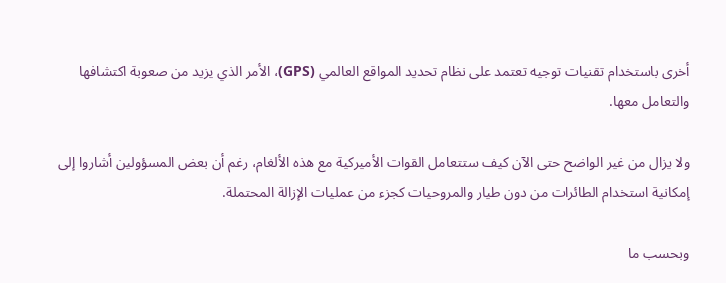أخرى باستخدام تقنيات توجيه تعتمد على نظام تحديد المواقع العالمي (GPS)، الأمر الذي يزيد من صعوبة اكتشافها والتعامل معها.

ولا يزال من غير الواضح حتى الآن كيف ستتعامل القوات الأميركية مع هذه الألغام، رغم أن بعض المسؤولين أشاروا إلى إمكانية استخدام الطائرات من دون طيار والمروحيات كجزء من عمليات الإزالة المحتملة.

وبحسب ما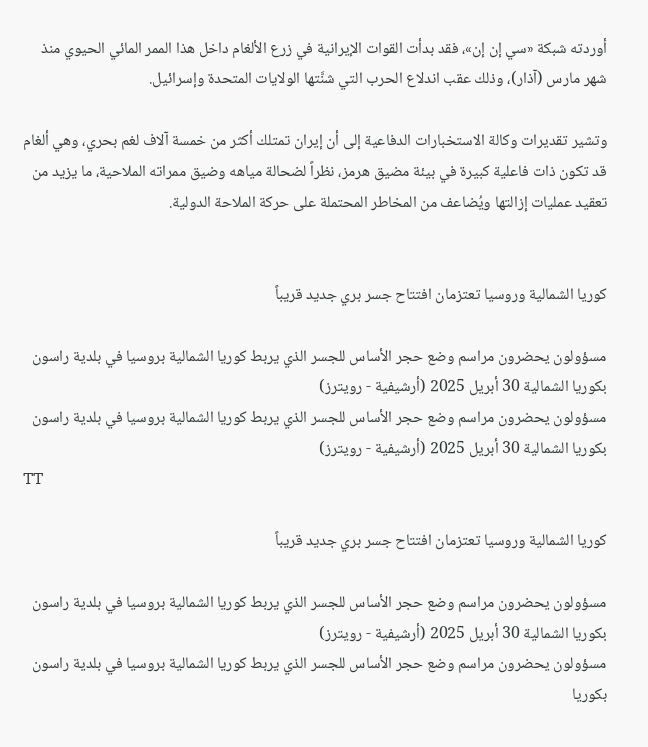أوردته شبكة «سي إن إن»، فقد بدأت القوات الإيرانية في زرع الألغام داخل هذا الممر المائي الحيوي منذ شهر مارس (آذار)، وذلك عقب اندلاع الحرب التي شنَّتها الولايات المتحدة وإسرائيل.

وتشير تقديرات وكالة الاستخبارات الدفاعية إلى أن إيران تمتلك أكثر من خمسة آلاف لغم بحري، وهي ألغام قد تكون ذات فاعلية كبيرة في بيئة مضيق هرمز، نظراً لضحالة مياهه وضيق ممراته الملاحية، ما يزيد من تعقيد عمليات إزالتها ويُضاعف من المخاطر المحتملة على حركة الملاحة الدولية.


كوريا الشمالية وروسيا تعتزمان افتتاح جسر بري جديد قريباً

مسؤولون يحضرون مراسم وضع حجر الأساس للجسر الذي يربط كوريا الشمالية بروسيا في بلدية راسون بكوريا الشمالية 30 أبريل 2025 (أرشيفية - رويترز)
مسؤولون يحضرون مراسم وضع حجر الأساس للجسر الذي يربط كوريا الشمالية بروسيا في بلدية راسون بكوريا الشمالية 30 أبريل 2025 (أرشيفية - رويترز)
TT

كوريا الشمالية وروسيا تعتزمان افتتاح جسر بري جديد قريباً

مسؤولون يحضرون مراسم وضع حجر الأساس للجسر الذي يربط كوريا الشمالية بروسيا في بلدية راسون بكوريا الشمالية 30 أبريل 2025 (أرشيفية - رويترز)
مسؤولون يحضرون مراسم وضع حجر الأساس للجسر الذي يربط كوريا الشمالية بروسيا في بلدية راسون بكوريا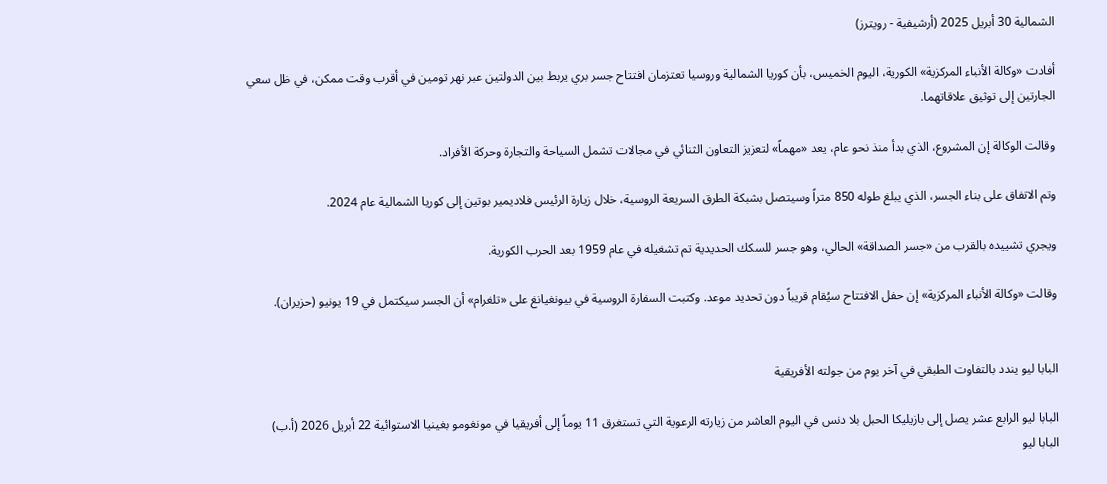الشمالية 30 أبريل 2025 (أرشيفية - رويترز)

أفادت «وكالة الأنباء المركزية» الكورية، اليوم الخميس، بأن كوريا الشمالية وروسيا تعتزمان افتتاح جسر بري يربط بين الدولتين عبر نهر تومين في أقرب وقت ممكن، في ظل ‌سعي الجارتين ‌إلى توثيق ‌علاقاتهما.

وقالت الوكالة إن المشروع، الذي بدأ منذ نحو عام، يعد «مهماً» لتعزيز التعاون الثنائي في مجالات تشمل السياحة والتجارة وحركة الأفراد.

وتم الاتفاق على بناء الجسر، ‌الذي ‌يبلغ طوله 850 متراً ‌وسيتصل بشبكة الطرق السريعة ‌الروسية، خلال زيارة الرئيس فلاديمير بوتين إلى كوريا الشمالية عام 2024.

ويجري تشييده ‌بالقرب من «جسر الصداقة» الحالي، وهو جسر للسكك الحديدية تم تشغيله في عام 1959 بعد الحرب الكورية.

وقالت «وكالة الأنباء المركزية» إن حفل الافتتاح سيُقام قريباً دون تحديد موعد. وكتبت السفارة الروسية في بيونغيانغ على «تلغرام» أن الجسر سيكتمل في 19 يونيو (حزيران).


البابا ليو يندد بالتفاوت الطبقي في آخر يوم من جولته الأفريقية

البابا ليو الرابع عشر يصل إلى بازيليكا الحبل بلا دنس في اليوم العاشر من زيارته الرعوية التي تستغرق 11 يوماً إلى أفريقيا في مونغومو بغينيا الاستوائية 22 أبريل 2026 (أ.ب)
البابا ليو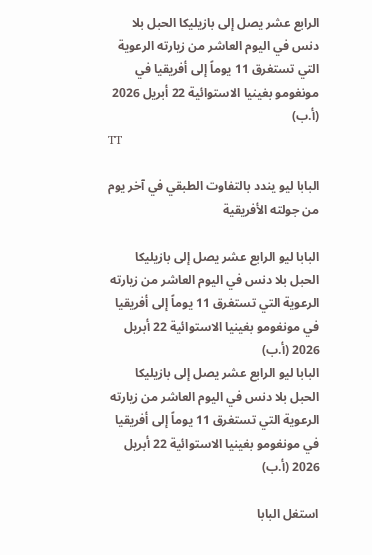الرابع عشر يصل إلى بازيليكا الحبل بلا دنس في اليوم العاشر من زيارته الرعوية التي تستغرق 11 يوماً إلى أفريقيا في مونغومو بغينيا الاستوائية 22 أبريل 2026 (أ.ب)
TT

البابا ليو يندد بالتفاوت الطبقي في آخر يوم من جولته الأفريقية

البابا ليو الرابع عشر يصل إلى بازيليكا الحبل بلا دنس في اليوم العاشر من زيارته الرعوية التي تستغرق 11 يوماً إلى أفريقيا في مونغومو بغينيا الاستوائية 22 أبريل 2026 (أ.ب)
البابا ليو الرابع عشر يصل إلى بازيليكا الحبل بلا دنس في اليوم العاشر من زيارته الرعوية التي تستغرق 11 يوماً إلى أفريقيا في مونغومو بغينيا الاستوائية 22 أبريل 2026 (أ.ب)

استغل البابا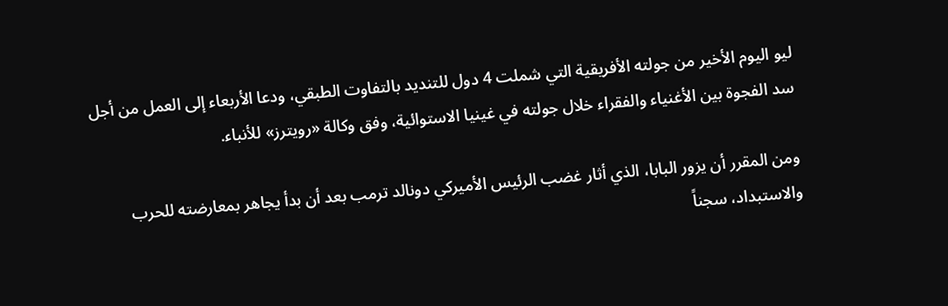ليو اليوم الأخير من جولته الأفريقية التي شملت 4 دول للتنديد بالتفاوت الطبقي، ودعا الأربعاء إلى العمل من أجل سد الفجوة بين الأغنياء والفقراء خلال جولته في غينيا الاستوائية، وفق وكالة «رويترز» للأنباء.

ومن المقرر أن يزور البابا، الذي أثار غضب الرئيس الأميركي دونالد ترمب بعد أن بدأ يجاهر بمعارضته للحرب والاستبداد، سجناً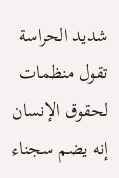شديد الحراسة تقول منظمات لحقوق الإنسان إنه يضم سجناء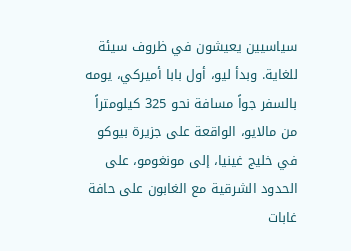سياسيين يعيشون في ظروف سيئة للغاية. وبدأ ليو، أول بابا أميركي، يومه بالسفر جواً مسافة نحو 325 كيلومتراً من مالايو، الواقعة على جزيرة بيوكو في خليج غينيا، إلى مونغومو، على الحدود الشرقية مع الغابون على حافة غابات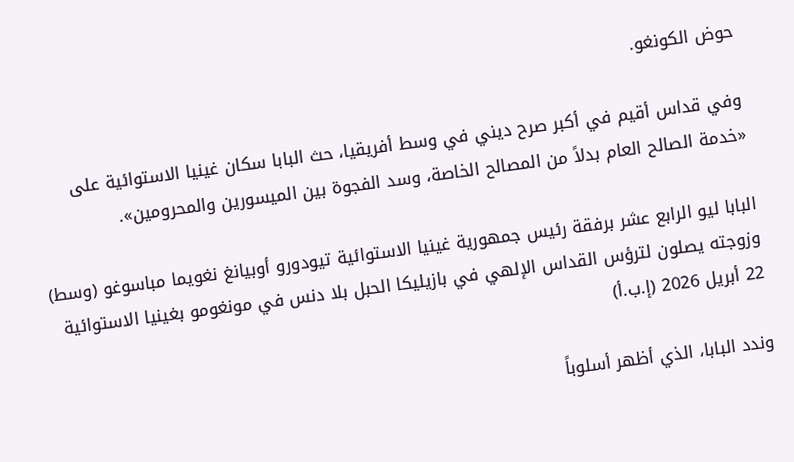حوض الكونغو.

وفي قداس أقيم في أكبر صرح ديني في وسط أفريقيا، حث البابا سكان غينيا الاستوائية على «خدمة الصالح العام بدلاً من المصالح الخاصة، وسد الفجوة بين الميسورين والمحرومين».

البابا ليو الرابع عشر برفقة رئيس جمهورية غينيا الاستوائية تيودورو أوبيانغ نغويما مباسوغو (وسط) وزوجته يصلون لترؤس القداس الإلهي في بازيليكا الحبل بلا دنس في مونغومو بغينيا الاستوائية 22 أبريل 2026 (إ.ب.أ)

وندد البابا، الذي أظهر أسلوباً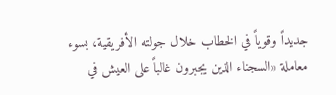جديداً وقوياً في الخطاب خلال جولته الأفريقية، بسوء معاملة «السجناء الذين يجبرون غالباً على العيش في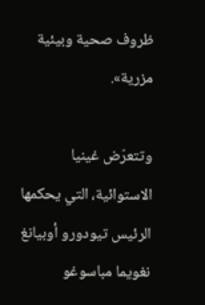ظروف صحية وبيئية مزرية».

وتتعرّض غينيا الاستوائية، التي يحكمها الرئيس تيودورو أوبيانغ نغويما مباسوغو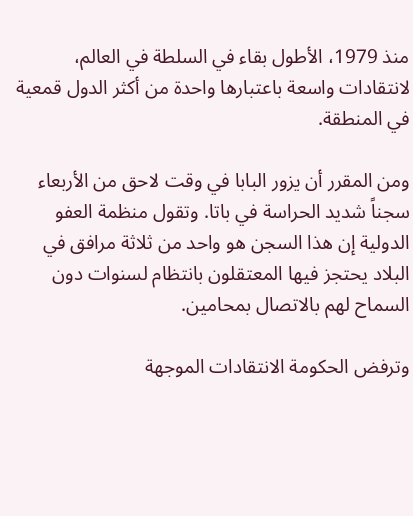منذ 1979، الأطول بقاء في السلطة في العالم، لانتقادات واسعة باعتبارها واحدة من أكثر الدول قمعية في المنطقة.

ومن المقرر أن يزور البابا في وقت لاحق من الأربعاء سجناً شديد الحراسة في باتا. وتقول منظمة العفو الدولية إن هذا السجن هو واحد من ثلاثة مرافق في البلاد يحتجز فيها المعتقلون بانتظام لسنوات دون السماح لهم بالاتصال بمحامين.

وترفض الحكومة الانتقادات الموجهة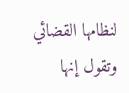لنظامها القضائي وتقول إنها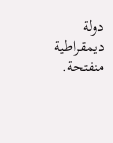دولة ديمقراطية منفتحة.